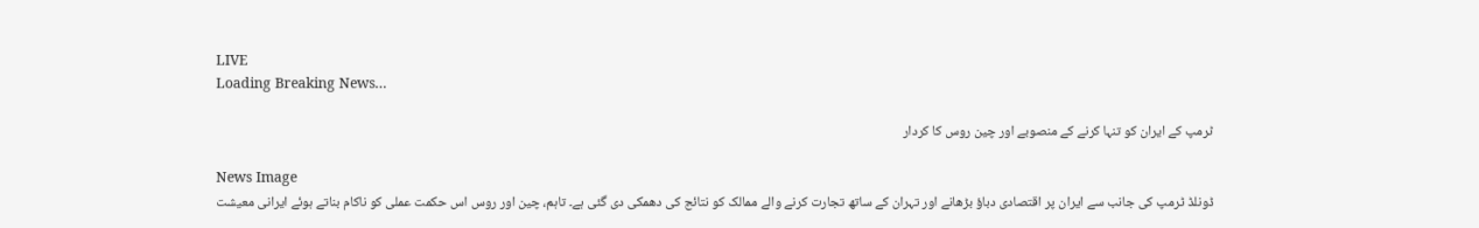LIVE
Loading Breaking News...

ٹرمپ کے ایران کو تنہا کرنے کے منصوبے اور چین روس کا کردار

News Image
ڈونلڈ ٹرمپ کی جانب سے ایران پر اقتصادی دباؤ بڑھانے اور تہران کے ساتھ تجارت کرنے والے ممالک کو نتائج کی دھمکی دی گئی ہے۔ تاہم، چین اور روس اس حکمت عملی کو ناکام بناتے ہوئے ایرانی معیشت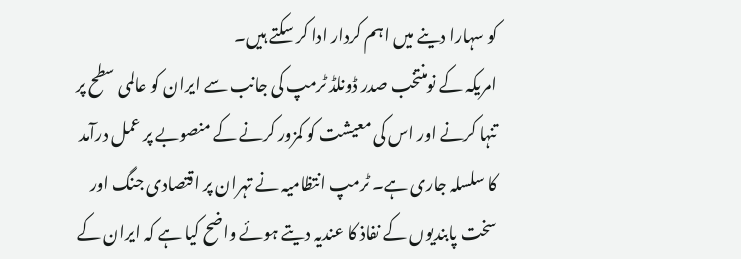کو سہارا دینے میں اہم کردار ادا کر سکتے ہیں۔
امریکہ کے نومنتخب صدر ڈونلڈ ٹرمپ کی جانب سے ایران کو عالمی سطح پر تنہا کرنے اور اس کی معیشت کو کمزور کرنے کے منصوبے پر عمل درآمد کا سلسلہ جاری ہے۔ ٹرمپ انتظامیہ نے تہران پر اقتصادی جنگ اور سخت پابندیوں کے نفاذ کا عندیہ دیتے ہوئے واضح کیا ہے کہ ایران کے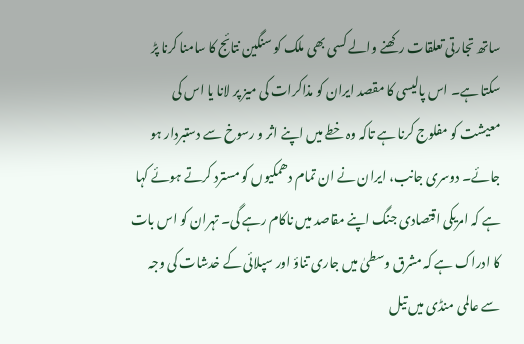ساتھ تجارتی تعلقات رکھنے والے کسی بھی ملک کو سنگین نتائج کا سامنا کرنا پڑ سکتا ہے۔ اس پالیسی کا مقصد ایران کو مذاکرات کی میز پر لانا یا اس کی معیشت کو مفلوج کرنا ہے تاکہ وہ خطے میں اپنے اثر و رسوخ سے دستبردار ہو جائے۔ دوسری جانب، ایران نے ان تمام دھمکیوں کو مسترد کرتے ہوئے کہا ہے کہ امریکی اقتصادی جنگ اپنے مقاصد میں ناکام رہے گی۔ تہران کو اس بات کا ادراک ہے کہ مشرق وسطیٰ میں جاری تناؤ اور سپلائی کے خدشات کی وجہ سے عالمی منڈی میں تیل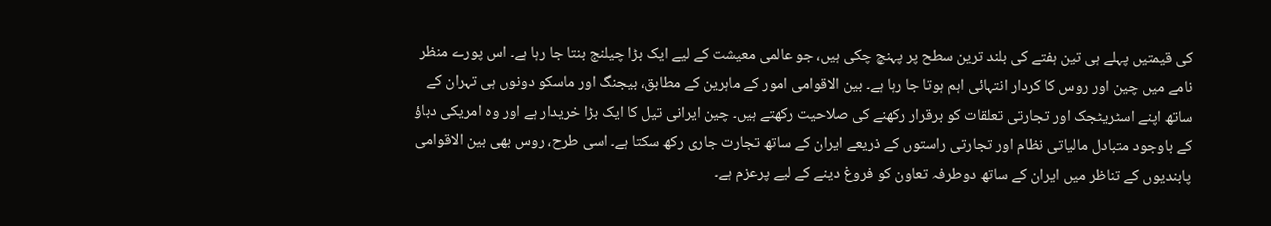کی قیمتیں پہلے ہی تین ہفتے کی بلند ترین سطح پر پہنچ چکی ہیں، جو عالمی معیشت کے لیے ایک بڑا چیلنج بنتا جا رہا ہے۔ اس پورے منظر نامے میں چین اور روس کا کردار انتہائی اہم ہوتا جا رہا ہے۔ بین الاقوامی امور کے ماہرین کے مطابق، بیجنگ اور ماسکو دونوں ہی تہران کے ساتھ اپنے اسٹریٹجک اور تجارتی تعلقات کو برقرار رکھنے کی صلاحیت رکھتے ہیں۔ چین ایرانی تیل کا ایک بڑا خریدار ہے اور وہ امریکی دباؤ کے باوجود متبادل مالیاتی نظام اور تجارتی راستوں کے ذریعے ایران کے ساتھ تجارت جاری رکھ سکتا ہے۔ اسی طرح، روس بھی بین الاقوامی پابندیوں کے تناظر میں ایران کے ساتھ دوطرفہ تعاون کو فروغ دینے کے لیے پرعزم ہے۔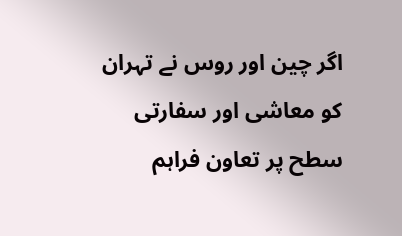اگر چین اور روس نے تہران کو معاشی اور سفارتی سطح پر تعاون فراہم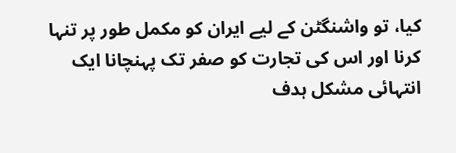کیا، تو واشنگٹن کے لیے ایران کو مکمل طور پر تنہا کرنا اور اس کی تجارت کو صفر تک پہنچانا ایک انتہائی مشکل ہدف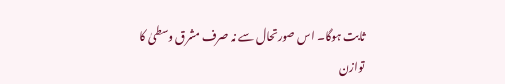ثابت ہوگا۔ اس صورتحال سے نہ صرف مشرق وسطیٰ کا توازن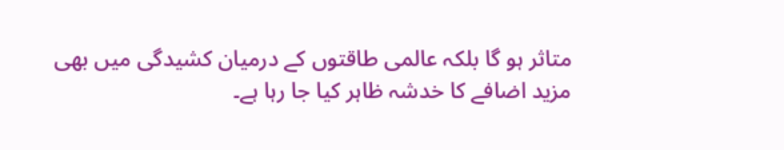متاثر ہو گا بلکہ عالمی طاقتوں کے درمیان کشیدگی میں بھی مزید اضافے کا خدشہ ظاہر کیا جا رہا ہے۔